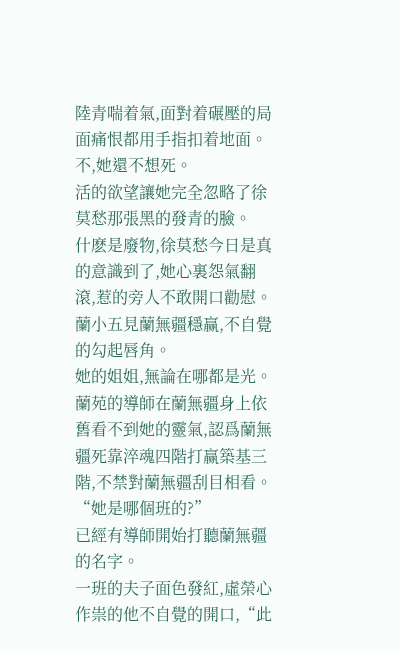陸青喘着氣,面對着碾壓的局面痛恨都用手指扣着地面。
不,她還不想死。
活的欲望讓她完全忽略了徐莫愁那張黑的發青的臉。
什麽是廢物,徐莫愁今日是真的意識到了,她心裏怨氣翻滾,惹的旁人不敢開口勸慰。
蘭小五見蘭無疆穩赢,不自覺的勾起唇角。
她的姐姐,無論在哪都是光。
蘭苑的導師在蘭無疆身上依舊看不到她的靈氣,認爲蘭無疆死靠淬魂四階打赢築基三階,不禁對蘭無疆刮目相看。
“她是哪個班的?”
已經有導師開始打聽蘭無疆的名字。
一班的夫子面色發紅,虛榮心作祟的他不自覺的開口,“此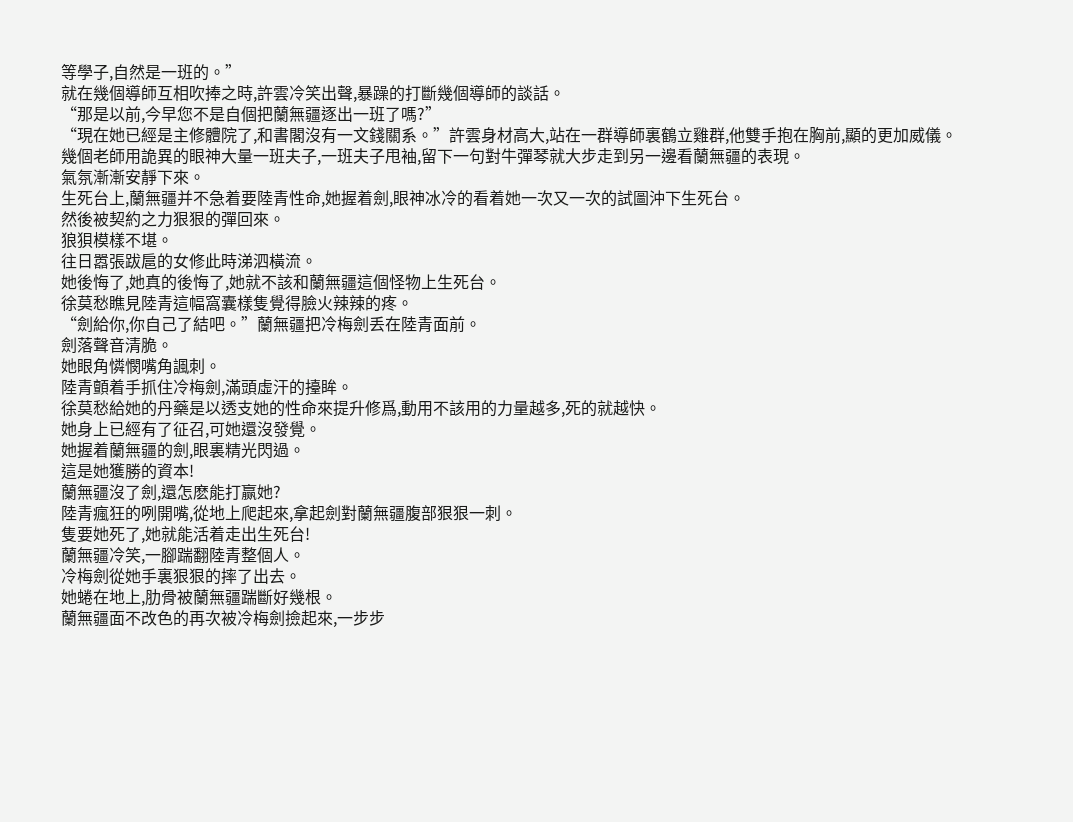等學子,自然是一班的。”
就在幾個導師互相吹捧之時,許雲冷笑出聲,暴躁的打斷幾個導師的談話。
“那是以前,今早您不是自個把蘭無疆逐出一班了嗎?”
“現在她已經是主修體院了,和書閣沒有一文錢關系。”許雲身材高大,站在一群導師裏鶴立雞群,他雙手抱在胸前,顯的更加威儀。
幾個老師用詭異的眼神大量一班夫子,一班夫子甩袖,留下一句對牛彈琴就大步走到另一邊看蘭無疆的表現。
氣氛漸漸安靜下來。
生死台上,蘭無疆并不急着要陸青性命,她握着劍,眼神冰冷的看着她一次又一次的試圖沖下生死台。
然後被契約之力狠狠的彈回來。
狼狽模樣不堪。
往日嚣張跋扈的女修此時涕泗橫流。
她後悔了,她真的後悔了,她就不該和蘭無疆這個怪物上生死台。
徐莫愁瞧見陸青這幅窩囊樣隻覺得臉火辣辣的疼。
“劍給你,你自己了結吧。”蘭無疆把冷梅劍丢在陸青面前。
劍落聲音清脆。
她眼角憐憫嘴角諷刺。
陸青顫着手抓住冷梅劍,滿頭虛汗的擡眸。
徐莫愁給她的丹藥是以透支她的性命來提升修爲,動用不該用的力量越多,死的就越快。
她身上已經有了征召,可她還沒發覺。
她握着蘭無疆的劍,眼裏精光閃過。
這是她獲勝的資本!
蘭無疆沒了劍,還怎麽能打赢她?
陸青瘋狂的咧開嘴,從地上爬起來,拿起劍對蘭無疆腹部狠狠一刺。
隻要她死了,她就能活着走出生死台!
蘭無疆冷笑,一腳踹翻陸青整個人。
冷梅劍從她手裏狠狠的摔了出去。
她蜷在地上,肋骨被蘭無疆踹斷好幾根。
蘭無疆面不改色的再次被冷梅劍撿起來,一步步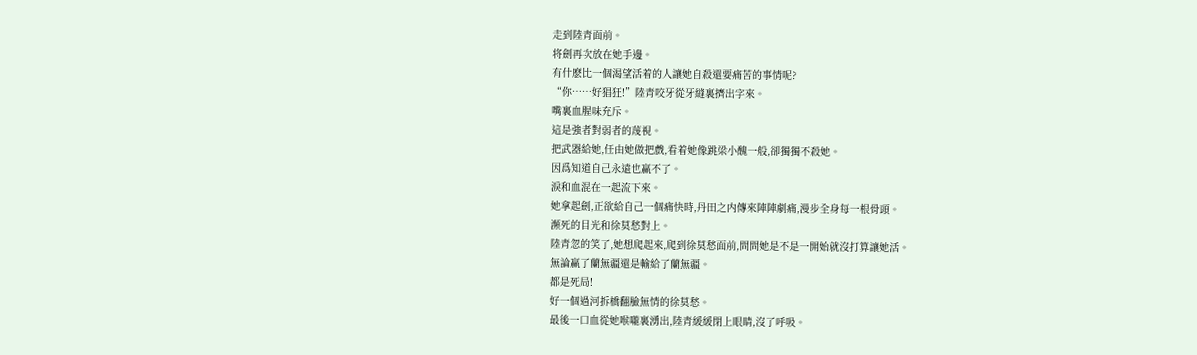走到陸青面前。
将劍再次放在她手邊。
有什麽比一個渴望活着的人讓她自殺還要痛苦的事情呢?
“你……好猖狂!”陸青咬牙從牙縫裏擠出字來。
嘴裏血腥味充斥。
這是強者對弱者的蔑視。
把武器給她,任由她做把戲,看着她像跳梁小醜一般,卻獨獨不殺她。
因爲知道自己永遠也赢不了。
淚和血混在一起流下來。
她拿起劍,正欲給自己一個痛快時,丹田之内傳來陣陣劇痛,漫步全身每一根骨頭。
瀕死的目光和徐莫愁對上。
陸青忽的笑了,她想爬起來,爬到徐莫愁面前,問問她是不是一開始就沒打算讓她活。
無論赢了蘭無疆還是輸給了蘭無疆。
都是死局!
好一個過河拆橋翻臉無情的徐莫愁。
最後一口血從她喉嚨裏湧出,陸青緩緩閉上眼睛,沒了呼吸。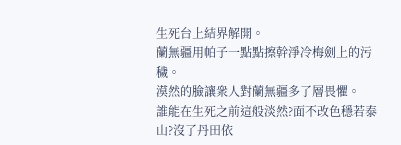生死台上結界解開。
蘭無疆用帕子一點點擦幹淨冷梅劍上的污穢。
漠然的臉讓衆人對蘭無疆多了層畏懼。
誰能在生死之前這般淡然?面不改色穩若泰山?沒了丹田依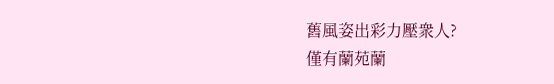舊風姿出彩力壓衆人?
僅有蘭苑蘭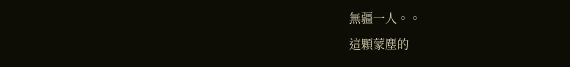無疆一人。。
這顆蒙塵的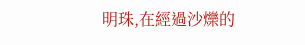明珠,在經過沙爍的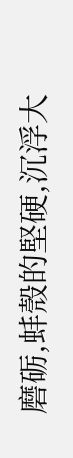磨砺,蚌殼的堅硬,沉浮大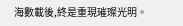海數載後,終是重現璀璨光明。